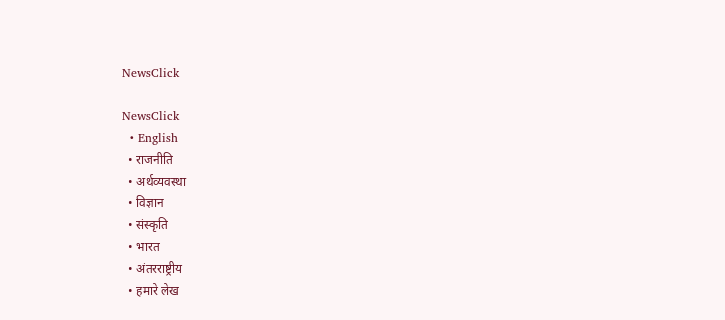NewsClick

NewsClick
  • English
  • राजनीति
  • अर्थव्यवस्था
  • विज्ञान
  • संस्कृति
  • भारत
  • अंतरराष्ट्रीय
  • हमारे लेख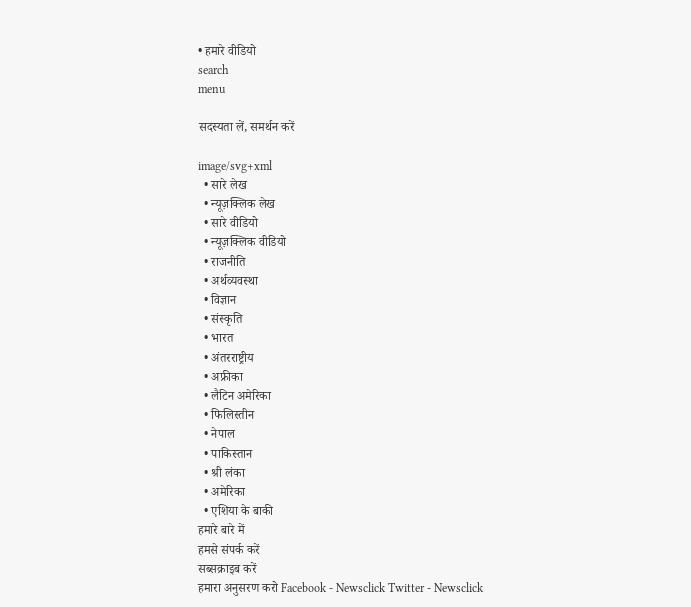• हमारे वीडियो
search
menu

सदस्यता लें, समर्थन करें

image/svg+xml
  • सारे लेख
  • न्यूज़क्लिक लेख
  • सारे वीडियो
  • न्यूज़क्लिक वीडियो
  • राजनीति
  • अर्थव्यवस्था
  • विज्ञान
  • संस्कृति
  • भारत
  • अंतरराष्ट्रीय
  • अफ्रीका
  • लैटिन अमेरिका
  • फिलिस्तीन
  • नेपाल
  • पाकिस्तान
  • श्री लंका
  • अमेरिका
  • एशिया के बाकी
हमारे बारे में
हमसे संपर्क करें
सब्सक्राइब करें
हमारा अनुसरण करो Facebook - Newsclick Twitter - Newsclick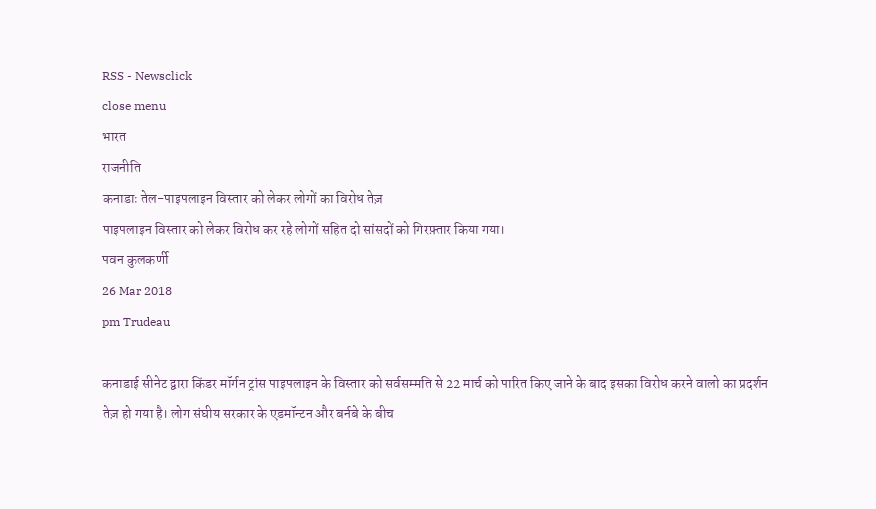RSS - Newsclick
close menu
भारत
राजनीति
कनाडाः तेल-पाइपलाइन विस्तार को लेकर लोगों का विरोध तेज़
पाइपलाइन विस्तार को लेकर विरोध कर रहे लोगों सहित दो सांसदों को गिरफ़्तार किया गया।
पवन कुलकर्णी
26 Mar 2018
pm Trudeau

कनाडाई सीनेट द्वारा किंडर मॉर्गन ट्रांस पाइपलाइन के विस्तार को सर्वसम्मति से 22 मार्च को पारित किए जाने के बाद इसका विरोध करने वालो का प्रदर्शन तेज़ हो गया है। लोग संघीय सरकार के एडमॉन्टन और बर्नबे के बीच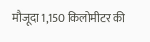मौजूदा 1,150 किलोमीटर की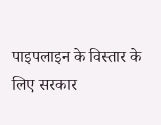पाइपलाइन के विस्तार के लिए सरकार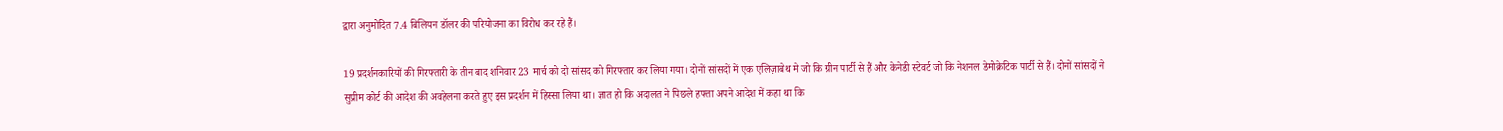द्वारा अनुमोदित 7.4 बिलियन डॉलर की परियोजना का विरोध कर रहे हैं।

19 प्रदर्शनकारियों की गिरफ्तारी के तीन बाद शनिवार 23 मार्च को दो सांसद को गिरफ्तार कर लिया गया। दोनों सांसदों में एक एलिज़ाबेथ मे जो कि ग्रीन पार्टी से हैं और केनेडी स्टेवर्ट जो कि नेशनल डेमोक्रेटिक पार्टी से हैं। दोनों सांसदों ने सुप्रीम कोर्ट की आदेश की अवहेलना करते हुए इस प्रदर्शन में हिस्सा लिया था। ज्ञात हो कि अदालत ने पिछले हफ्ता अपने आदेश में कहा था कि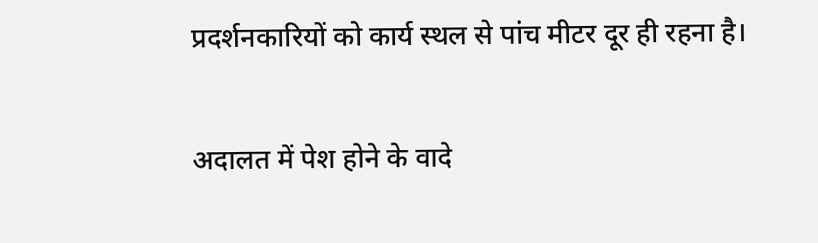प्रदर्शनकारियों को कार्य स्थल से पांच मीटर दूर ही रहना है।

अदालत में पेश होने के वादे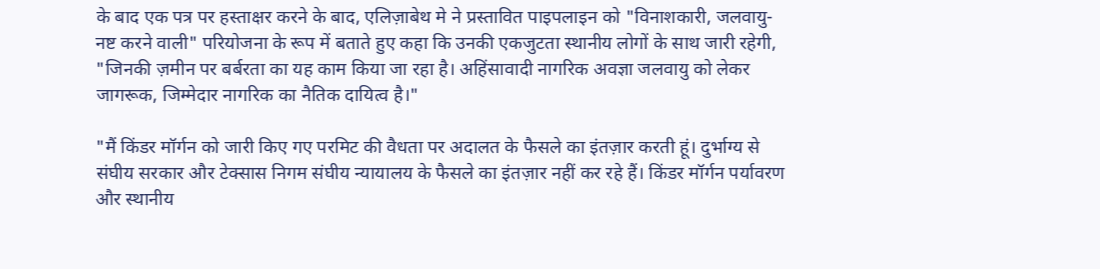के बाद एक पत्र पर हस्ताक्षर करने के बाद, एलिज़ाबेथ मे ने प्रस्तावित पाइपलाइन को "विनाशकारी, जलवायु-नष्ट करने वाली" परियोजना के रूप में बताते हुए कहा कि उनकी एकजुटता स्थानीय लोगों के साथ जारी रहेगी, "जिनकी ज़मीन पर बर्बरता का यह काम किया जा रहा है। अहिंसावादी नागरिक अवज्ञा जलवायु को लेकर जागरूक, जिम्मेदार नागरिक का नैतिक दायित्व है।"

"मैं किंडर मॉर्गन को जारी किए गए परमिट की वैधता पर अदालत के फैसले का इंतज़ार करती हूं। दुर्भाग्य से संघीय सरकार और टेक्सास निगम संघीय न्यायालय के फैसले का इंतज़ार नहीं कर रहे हैं। किंडर मॉर्गन पर्यावरण और स्थानीय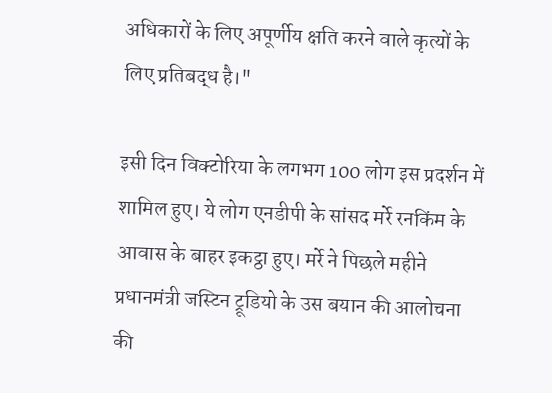अधिकारों के लिए अपूर्णीय क्षति करने वाले कृत्यों के लिए प्रतिबद्ध है।"

इसी दिन विक्टोरिया के लगभग 100 लोग इस प्रदर्शन में शामिल हुए। ये लोग एनडीपी के सांसद मर्रे रनकिंम के आवास के बाहर इकट्ठा हुए। मर्रे ने पिछले महीने प्रधानमंत्री जस्टिन ट्रूडियो के उस बयान की आलोचना की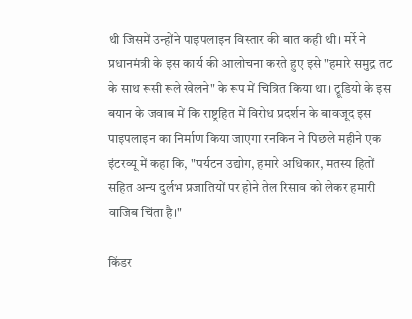थी जिसमें उन्होंने पाइपलाइन विस्तार की बात कही थी। मर्रे ने प्रधानमंत्री के इस कार्य की आलोचना करते हुए इसे "हमारे समुद्र तट के साथ रूसी रूले खेलने" के रूप में चित्रित किया था। ट्रूडियो के इस बयान के जवाब में कि राष्ट्रहित में विरोध प्रदर्शन के बावजूद इस पाइपलाइन का निर्माण किया जाएगा रनकिन ने पिछले महीने एक इंटरव्यू में कहा कि, "पर्यटन उद्योग, हमारे अधिकार, मतस्य हितों सहित अन्य दुर्लभ प्रजातियों पर होने तेल रिसाव को लेकर हमारी वाजिब चिंता है।"

किंडर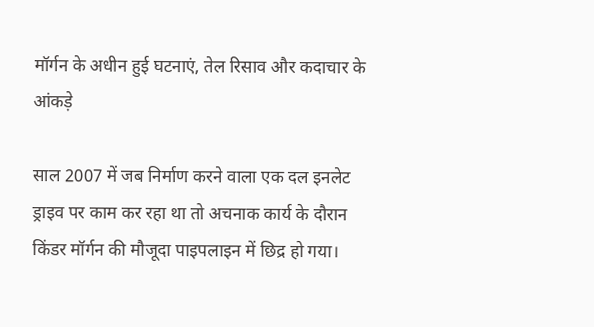मॉर्गन के अधीन हुई घटनाएं, तेल रिसाव और कदाचार के आंकड़े

साल 2007 में जब निर्माण करने वाला एक दल इनलेट ड्राइव पर काम कर रहा था तो अचनाक कार्य के दौरान किंडर मॉर्गन की मौजूदा पाइपलाइन में छिद्र हो गया।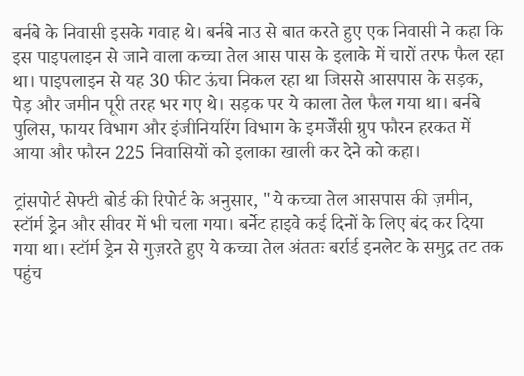बर्नबे के निवासी इसके गवाह थे। बर्नबे नाउ से बात करते हुए एक निवासी ने कहा कि इस पाइपलाइन से जाने वाला कच्चा तेल आस पास के इलाके में चारों तरफ फैल रहा था। पाइपलाइन से यह 30 फीट ऊंचा निकल रहा था जिससे आसपास के सड़क, पेड़ और जमीन पूरी तरह भर गए थे। सड़क पर ये काला तेल फैल गया था। बर्नबे पुलिस, फायर विभाग और इंजीनियरिंग विभाग के इमर्जेंसी ग्रुप फौरन हरकत में आया और फौरन 225 निवासियों को इलाका खाली कर देने को कहा।

ट्रांसपोर्ट सेफ्टी बोर्ड की रिपोर्ट के अनुसार, "ये कच्चा तेल आसपास की ज़मीन, स्टॉर्म ड्रेन और सीवर में भी चला गया। बर्नेट हाइवे कई दिनों के लिए बंद कर दिया गया था। स्टॉर्म ड्रेन से गुज़रते हुए ये कच्चा तेल अंततः बर्रार्ड इनलेट के समुद्र तट तक पहुंच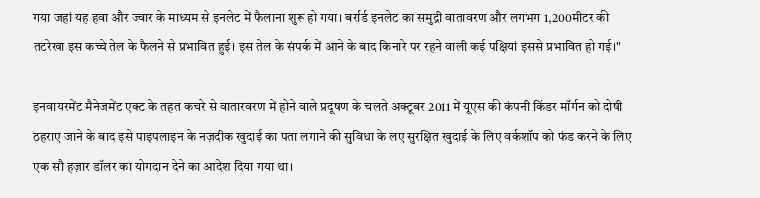गया जहां यह हवा और ज्वार के माध्यम से इनलेट में फैलाना शुरू हो गया। बर्रार्ड इनलेट का समुद्री वातावरण और लगभग 1,200मीटर की तटरेखा इस कच्चे तेल के फैलने से प्रभावित हुई। इस तेल के संपर्क में आने के बाद किनारे पर रहने वाली कई पक्षियां इससे प्रभावित हो गई।"

इनवायरमेंट मैनेजमेंट एक्ट के तहत कचरे से वातारवरण में होने वाले प्रदूषण के चलते अक्टूबर 2011 में यूएस की कंपनी किंडर मॉर्गन को दोषी ठहराए जाने के बाद इसे पाइपलाइन के नज़दीक खुदाई का पता लगाने की सुविधा के लए सुरक्षित खुदाई के लिए वर्कशॉप को फंड करने के लिए एक सौ हज़ार डॉलर का योगदान देने का आदेश दिया गया था।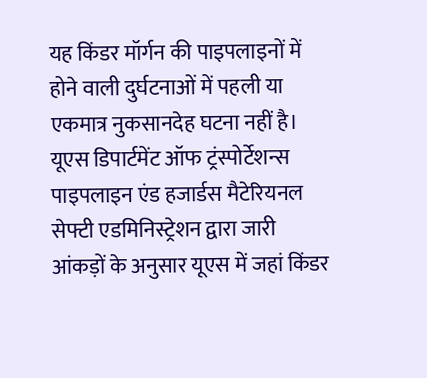यह किंडर मॉर्गन की पाइपलाइनों में होने वाली दुर्घटनाओं में पहली या एकमात्र नुकसानदेह घटना नहीं है। यूएस डिपार्टमेंट ऑफ ट्रंस्पोर्टेशन्स पाइपलाइन एंड हजार्डस मैटेरियनल सेफ्टी एडमिनिस्ट्रेशन द्वारा जारी आंकड़ों के अनुसार यूएस में जहां किंडर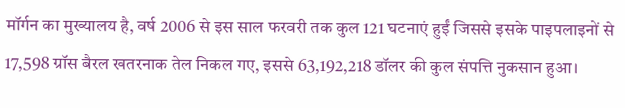मॉर्गन का मुख्यालय है, वर्ष 2006 से इस साल फरवरी तक कुल 121 घटनाएं हुईं जिससे इसके पाइपलाइनों से 17,598 ग्रॉस बैरल खतरनाक तेल निकल गए, इससे 63,192,218 डॉलर की कुल संपत्ति नुकसान हुआ।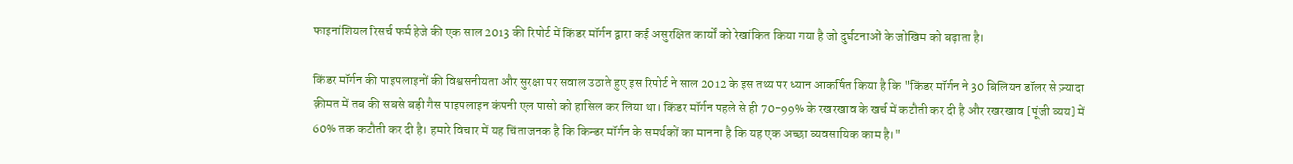फाइनांशियल रिसर्च फर्म हेजे की एक साल 2013 की रिपोर्ट में किंडर मॉर्गन द्वारा कई असुरक्षित कार्यों को रेखांकित किया गया है जो दुर्घटनाओं के जोखिम को बढ़ाता है।

किंडर मॉर्गन की पाइपलाइनों की विश्वसनीयता और सुरक्षा पर सवाल उठाते हुए इस रिपोर्ट ने साल 2012 के इस तथ्य पर ध्यान आकर्षित किया है कि "किंडर मॉर्गन ने 30 बिलियन डॉलर से ज़्यादा क़ीमत में तब की सबसे बड़ी गैस पाइपलाइन कंपनी एल पासो को हासिल कर लिया था। किंडर मॉर्गन पहले से ही 70-99% के रखरखाव के खर्च में कटौती कर दी है और रखरखाव [पूंजी व्यय] में 60% तक कटौती कर दी है। हमारे विचार में यह चिंताजनक है कि किन्डर मॉर्गन के समर्थकों का मानना है कि यह एक अच्छा व्यवसायिक काम है।"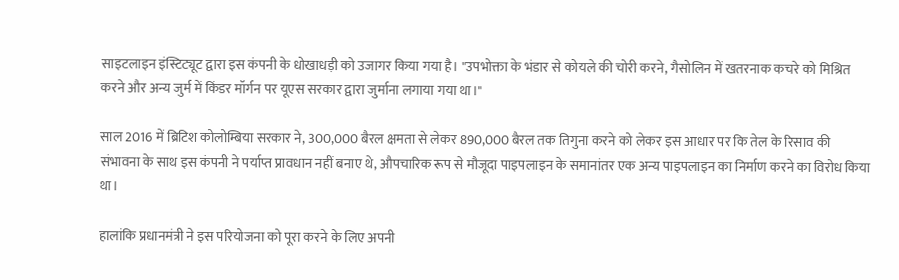साइटलाइन इंस्टिट्यूट द्वारा इस कंपनी के धोखाधड़ी को उजागर किया गया है। "उपभोक्ता के भंडार से कोयले की चोरी करने, गैसोलिन में खतरनाक कचरे को मिश्रित करने और अन्य जुर्म में किंडर मॉर्गन पर यूएस सरकार द्वारा जुर्माना लगाया गया था।"

साल 2016 में ब्रिटिश कोलोम्बिया सरकार ने, 300,000 बैरल क्षमता से लेकर 890,000 बैरल तक तिगुना करने को लेकर इस आधार पर कि तेल के रिसाव की संभावना के साथ इस कंपनी ने पर्याप्त प्रावधान नहीं बनाए थे, औपचारिक रूप से मौजूदा पाइपलाइन के समानांतर एक अन्य पाइपलाइन का निर्माण करने का विरोध किया था।

हालांकि प्रधानमंत्री ने इस परियोजना को पूरा करने के लिए अपनी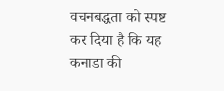वचनबद्धता को स्पष्ट कर दिया है कि यह कनाडा की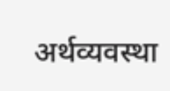अर्थव्यवस्था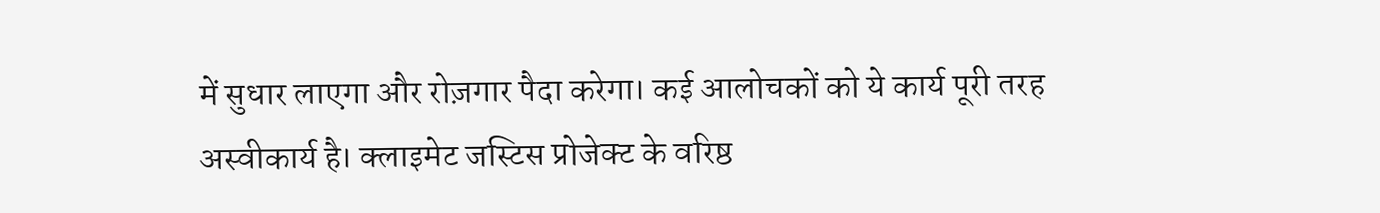में सुधार लाएगा और रोज़गार पैदा करेगा। कई आलोचकों को ये कार्य पूरी तरह अस्वीकार्य है। क्लाइमेट जस्टिस प्रोजेक्ट के वरिष्ठ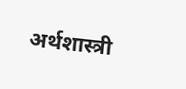अर्थशास्त्री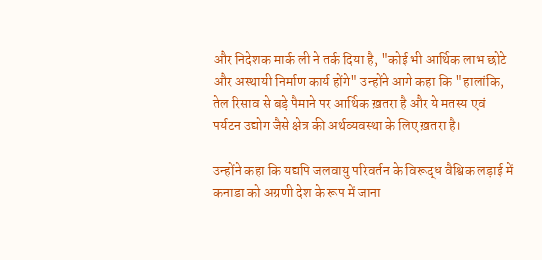और निदेशक मार्क ली ने तर्क दिया है, "कोई भी आर्थिक लाभ छोटे और अस्थायी निर्माण कार्य होंगे" उन्होंने आगे कहा कि "हालांकि, तेल रिसाव से बड़े पैमाने पर आर्थिक ख़तरा है और ये मतस्य एवं पर्यटन उद्योग जैसे क्षेत्र की अर्थव्यवस्था के लिए ख़तरा है।

उन्होंने कहा कि यद्यपि जलवायु परिवर्तन के विरूद्ध वैश्विक लड़ाई में कनाडा को अग्रणी देश के रूप में जाना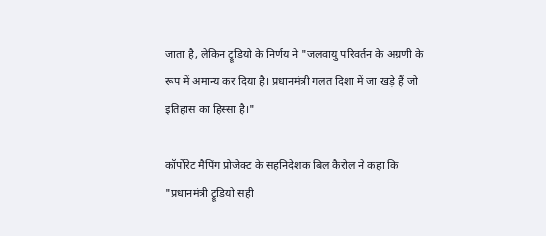जाता है, लेकिन ट्रूडियो के निर्णय ने "जलवायु परिवर्तन के अग्रणी के रूप में अमान्य कर दिया है। प्रधानमंत्री गलत दिशा में जा खड़े हैं जो इतिहास का हिस्सा है।"

कॉर्पोरेट मैपिंग प्रोजेक्ट के सहनिदेशक बिल कैरोल ने कहा कि "प्रधानमंत्री ट्रूडियो सही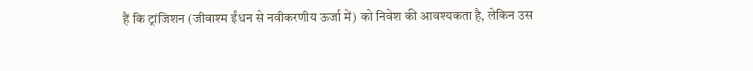हैं कि ट्रांजिशन (जीवाश्म ईंधन से नवीकरणीय ऊर्जा में) को निवेश की आवश्यकता है, लेकिन उस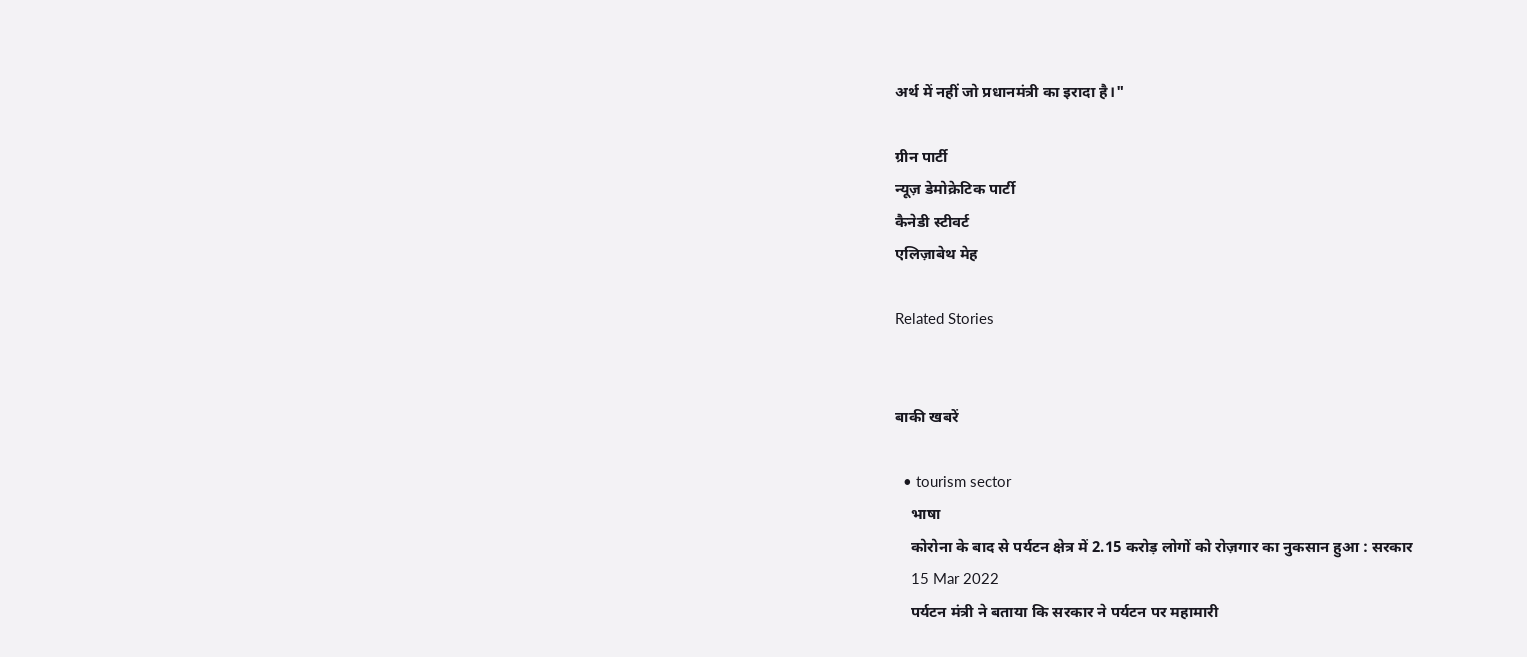अर्थ में नहीं जो प्रधानमंत्री का इरादा है।"

ग्रीन पार्टी
न्यूज़ डेमोक्रेटिक पार्टी
कैनेडी स्टीवर्ट
एलिज़ाबेथ मेह

Related Stories


बाकी खबरें

  • tourism sector
    भाषा
    कोरोना के बाद से पर्यटन क्षेत्र में 2.15 करोड़ लोगों को रोज़गार का नुकसान हुआ : सरकार
    15 Mar 2022
    पर्यटन मंत्री ने बताया कि सरकार ने पर्यटन पर महामारी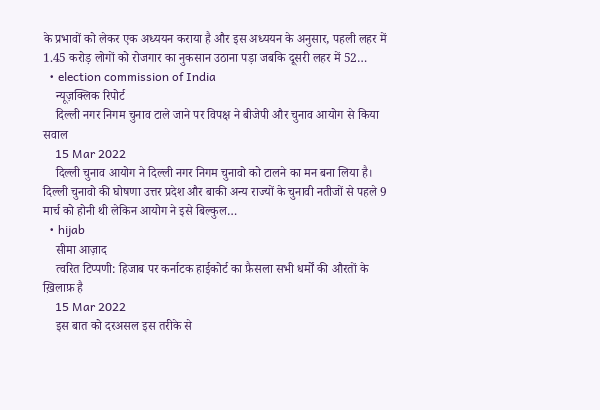के प्रभावों को लेकर एक अध्ययन कराया है और इस अध्ययन के अनुसार, पहली लहर में 1.45 करोड़ लोगों को रोजगार का नुकसान उठाना पड़ा जबकि दूसरी लहर में 52…
  • election commission of India
    न्यूज़क्लिक रिपोर्ट
    दिल्ली नगर निगम चुनाव टाले जाने पर विपक्ष ने बीजेपी और चुनाव आयोग से किया सवाल
    15 Mar 2022
    दिल्ली चुनाव आयोग ने दिल्ली नगर निगम चुनावो को टालने का मन बना लिया है। दिल्ली चुनावो की घोषणा उत्तर प्रदेश और बाकी अन्य राज्यों के चुनावी नतीजों से पहले 9 मार्च को होनी थी लेकिन आयोग ने इसे बिल्कुल…
  • hijab
    सीमा आज़ाद
    त्वरित टिप्पणी: हिजाब पर कर्नाटक हाईकोर्ट का फ़ैसला सभी धर्मों की औरतों के ख़िलाफ़ है
    15 Mar 2022
    इस बात को दरअसल इस तरीके से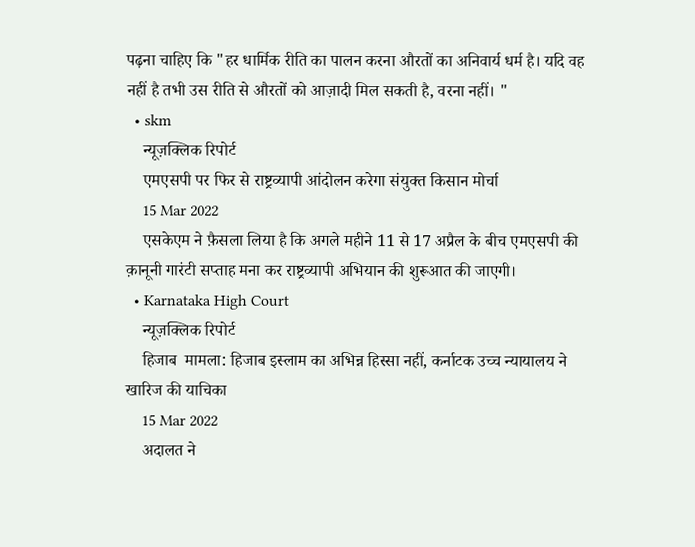पढ़ना चाहिए कि "हर धार्मिक रीति का पालन करना औरतों का अनिवार्य धर्म है। यदि वह नहीं है तभी उस रीति से औरतों को आज़ादी मिल सकती है, वरना नहीं। "
  • skm
    न्यूज़क्लिक रिपोर्ट
    एमएसपी पर फिर से राष्ट्रव्यापी आंदोलन करेगा संयुक्त किसान मोर्चा
    15 Mar 2022
    एसकेएम ने फ़ैसला लिया है कि अगले महीने 11 से 17 अप्रैल के बीच एमएसपी की क़ानूनी गारंटी सप्ताह मना कर राष्ट्रव्यापी अभियान की शुरूआत की जाएगी।
  • Karnataka High Court
    न्यूज़क्लिक रिपोर्ट
    हिजाब  मामला: हिजाब इस्लाम का अभिन्न हिस्सा नहीं, कर्नाटक उच्च न्यायालय ने खारिज की याचिका
    15 Mar 2022
    अदालत ने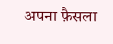अपना फ़ैसला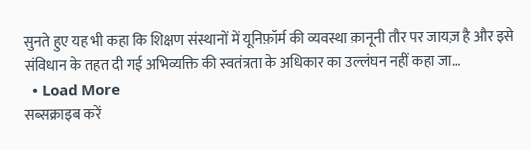सुनते हुए यह भी कहा कि शिक्षण संस्थानों में यूनिफ़ॉर्म की व्यवस्था क़ानूनी तौर पर जायज़ है और इसे संविधान के तहत दी गई अभिव्यक्ति की स्वतंत्रता के अधिकार का उल्लंघन नहीं कहा जा…
  • Load More
सब्सक्राइब करें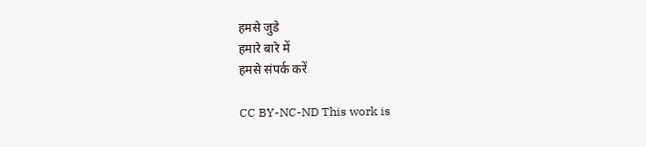हमसे जुडे
हमारे बारे में
हमसे संपर्क करें

CC BY-NC-ND This work is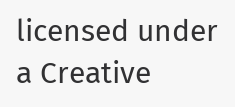licensed under a Creative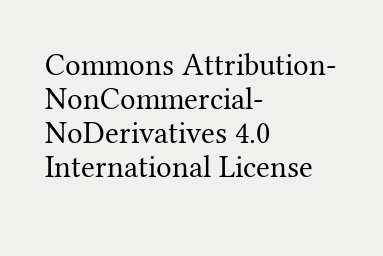Commons Attribution-NonCommercial-NoDerivatives 4.0 International License